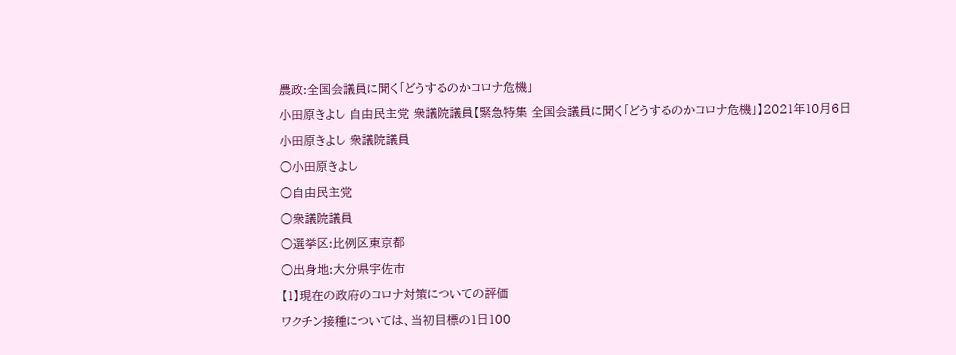農政:全国会議員に聞く「どうするのかコロナ危機」
小田原きよし 自由民主党 衆議院議員【緊急特集 全国会議員に聞く「どうするのかコロナ危機」】2021年10月6日
小田原きよし 衆議院議員
○小田原きよし
○自由民主党
○衆議院議員
○選挙区:比例区東京都
○出身地:大分県宇佐市
【1】現在の政府のコロナ対策についての評価
ワクチン接種については、当初目標の1日100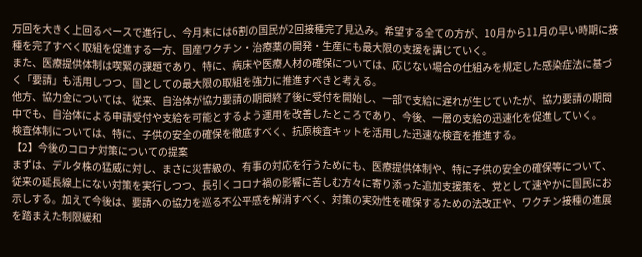万回を大きく上回るペースで進行し、今月末には6割の国民が2回接種完了見込み。希望する全ての方が、10月から11月の早い時期に接種を完了すべく取組を促進する一方、国産ワクチン・治療薬の開発・生産にも最大限の支援を講じていく。
また、医療提供体制は喫緊の課題であり、特に、病床や医療人材の確保については、応じない場合の仕組みを規定した感染症法に基づく「要請」も活用しつつ、国としての最大限の取組を強力に推進すべきと考える。
他方、協力金については、従来、自治体が協力要請の期間終了後に受付を開始し、一部で支給に遅れが生じていたが、協力要請の期間中でも、自治体による申請受付や支給を可能とするよう運用を改善したところであり、今後、一層の支給の迅速化を促進していく。
検査体制については、特に、子供の安全の確保を徹底すべく、抗原検査キットを活用した迅速な検査を推進する。
【2】今後のコロナ対策についての提案
まずは、デルタ株の猛威に対し、まさに災害級の、有事の対応を行うためにも、医療提供体制や、特に子供の安全の確保等について、従来の延長線上にない対策を実行しつつ、長引くコロナ禍の影響に苦しむ方々に寄り添った追加支援策を、党として速やかに国民にお示しする。加えて今後は、要請への協力を巡る不公平感を解消すべく、対策の実効性を確保するための法改正や、ワクチン接種の進展を踏まえた制限緩和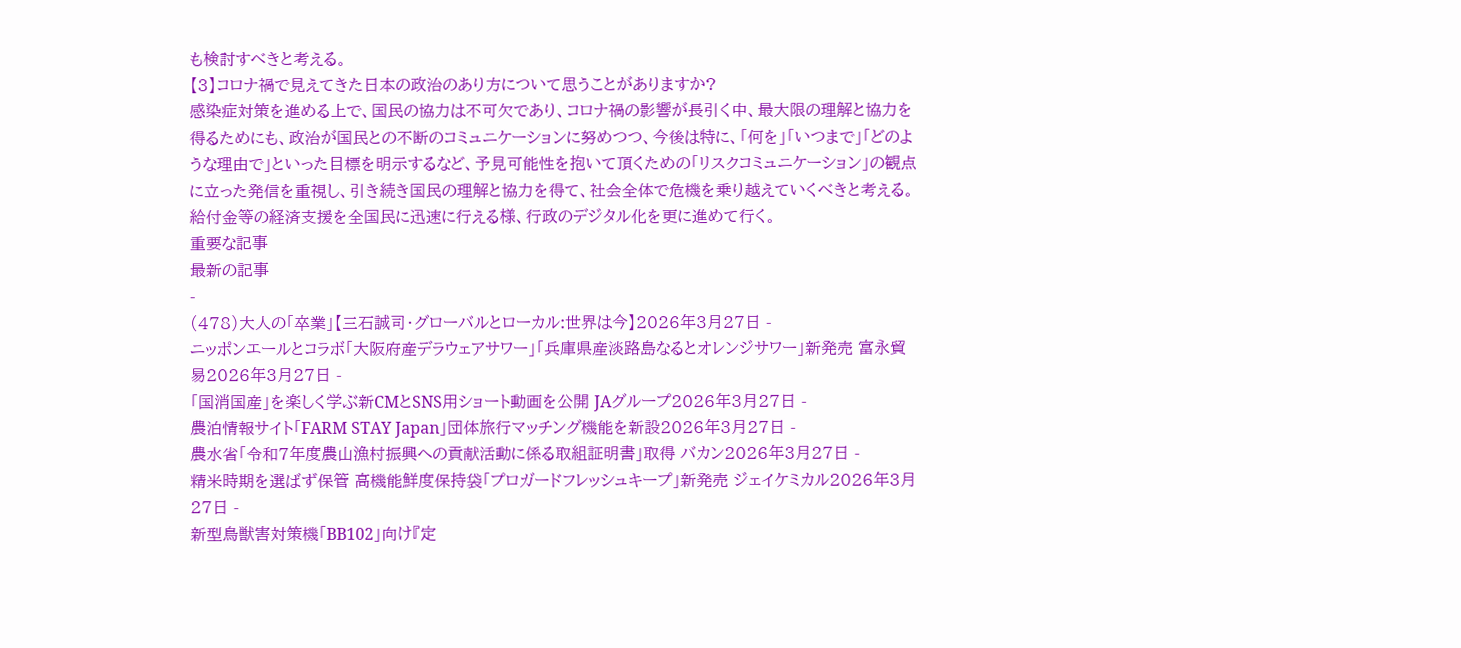も検討すべきと考える。
【3】コロナ禍で見えてきた日本の政治のあり方について思うことがありますか?
感染症対策を進める上で、国民の協力は不可欠であり、コロナ禍の影響が長引く中、最大限の理解と協力を得るためにも、政治が国民との不断のコミュニケーションに努めつつ、今後は特に、「何を」「いつまで」「どのような理由で」といった目標を明示するなど、予見可能性を抱いて頂くための「リスクコミュニケーション」の観点に立った発信を重視し、引き続き国民の理解と協力を得て、社会全体で危機を乗り越えていくべきと考える。
給付金等の経済支援を全国民に迅速に行える様、行政のデジタル化を更に進めて行く。
重要な記事
最新の記事
-
(478)大人の「卒業」【三石誠司・グローバルとローカル:世界は今】2026年3月27日 -
ニッポンエールとコラボ「大阪府産デラウェアサワー」「兵庫県産淡路島なるとオレンジサワー」新発売 富永貿易2026年3月27日 -
「国消国産」を楽しく学ぶ新CMとSNS用ショート動画を公開 JAグループ2026年3月27日 -
農泊情報サイト「FARM STAY Japan」団体旅行マッチング機能を新設2026年3月27日 -
農水省「令和7年度農山漁村振興への貢献活動に係る取組証明書」取得 バカン2026年3月27日 -
精米時期を選ばず保管 高機能鮮度保持袋「プロガードフレッシュキープ」新発売 ジェイケミカル2026年3月27日 -
新型鳥獣害対策機「BB102」向け『定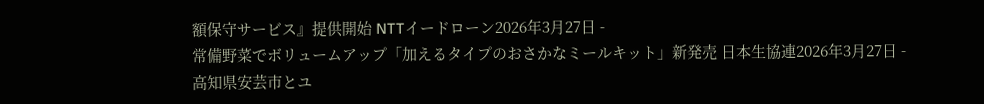額保守サービス』提供開始 NTTイードローン2026年3月27日 -
常備野菜でボリュームアップ「加えるタイプのおさかなミールキット」新発売 日本生協連2026年3月27日 -
高知県安芸市とユ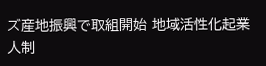ズ産地振興で取組開始 地域活性化起業人制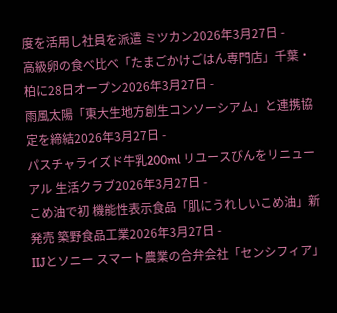度を活用し社員を派遣 ミツカン2026年3月27日 -
高級卵の食べ比べ「たまごかけごはん専門店」千葉・柏に28日オープン2026年3月27日 -
雨風太陽「東大生地方創生コンソーシアム」と連携協定を締結2026年3月27日 -
パスチャライズド牛乳200ml リユースびんをリニューアル 生活クラブ2026年3月27日 -
こめ油で初 機能性表示食品「肌にうれしいこめ油」新発売 築野食品工業2026年3月27日 -
IIJとソニー スマート農業の合弁会社「センシフィア」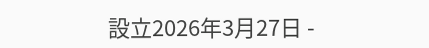設立2026年3月27日 -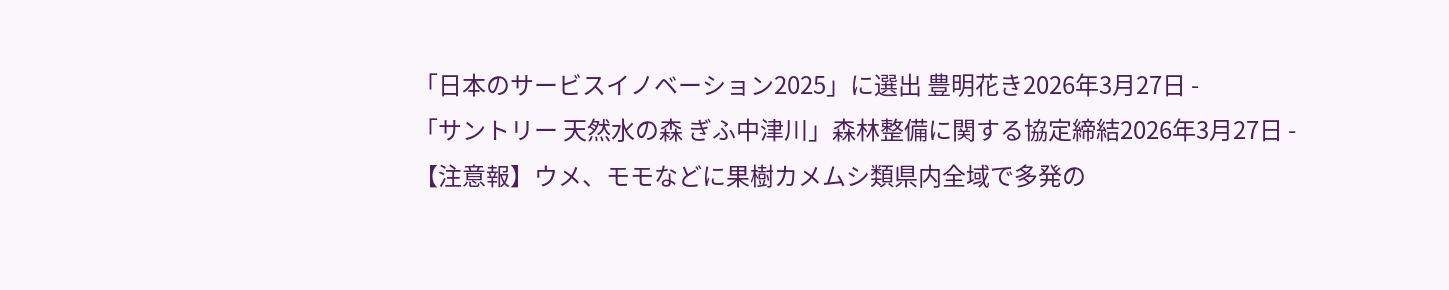「日本のサービスイノベーション2025」に選出 豊明花き2026年3月27日 -
「サントリー 天然水の森 ぎふ中津川」森林整備に関する協定締結2026年3月27日 -
【注意報】ウメ、モモなどに果樹カメムシ類県内全域で多発の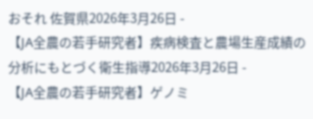おそれ 佐賀県2026年3月26日 -
【JA全農の若手研究者】疾病検査と農場生産成績の分析にもとづく衛生指導2026年3月26日 -
【JA全農の若手研究者】ゲノミ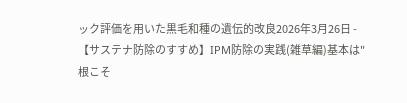ック評価を用いた黒毛和種の遺伝的改良2026年3月26日 -
【サステナ防除のすすめ】IPM防除の実践(雑草編)基本は"根こそ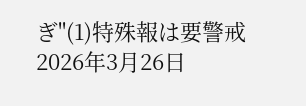ぎ"(1)特殊報は要警戒2026年3月26日